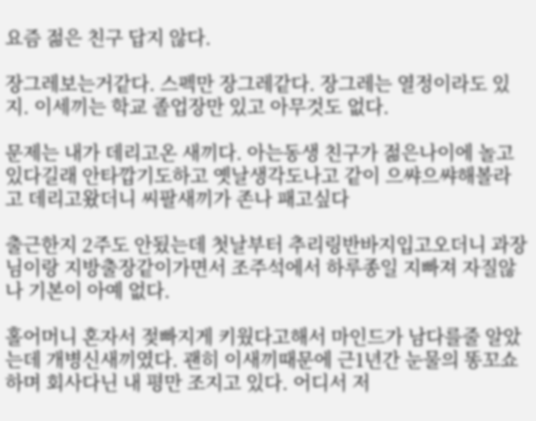요즘 젊은 친구 답지 않다.

장그레보는거같다. 스펙만 장그레같다. 장그레는 열정이라도 있지. 이세끼는 학교 졸업장만 있고 아무것도 없다.

문제는 내가 데리고온 새끼다. 아는동생 친구가 젊은나이에 놀고있다길래 안타깝기도하고 옛날생각도나고 같이 으쌰으쌰해볼라고 데리고왔더니 씨팔새끼가 존나 패고싶다

출근한지 2주도 안됬는데 첫날부터 추리링반바지입고오더니 과장님이랑 지방출장같이가면서 조주석에서 하루종일 지빠져 자질않나 기본이 아예 없다.

홀어머니 혼자서 젖빠지게 키웠다고해서 마인드가 남다를줄 알았는데 개병신새끼였다. 괜히 이새끼때문에 근1년간 눈물의 똥꼬쇼하며 회사다닌 내 평만 조지고 있다. 어디서 저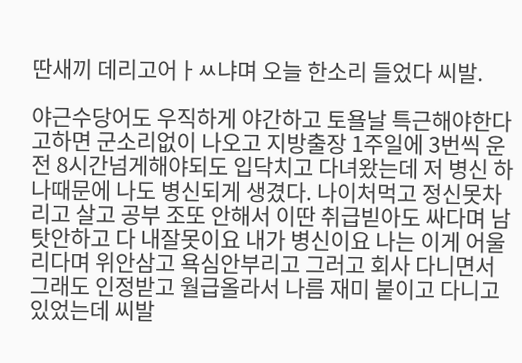딴새끼 데리고어ㅏㅆ냐며 오늘 한소리 들었다 씨발.

야근수당어도 우직하게 야간하고 토욜날 특근해야한다고하면 군소리없이 나오고 지방출장 1주일에 3번씩 운전 8시간넘게해야되도 입닥치고 다녀왔는데 저 병신 하나때문에 나도 병신되게 생겼다. 나이처먹고 정신못차리고 살고 공부 조또 안해서 이딴 취급빋아도 싸다며 남탓안하고 다 내잘못이요 내가 병신이요 나는 이게 어울리다며 위안삼고 욕심안부리고 그러고 회사 다니면서 그래도 인정받고 월급올라서 나름 재미 붙이고 다니고 있었는데 씨발